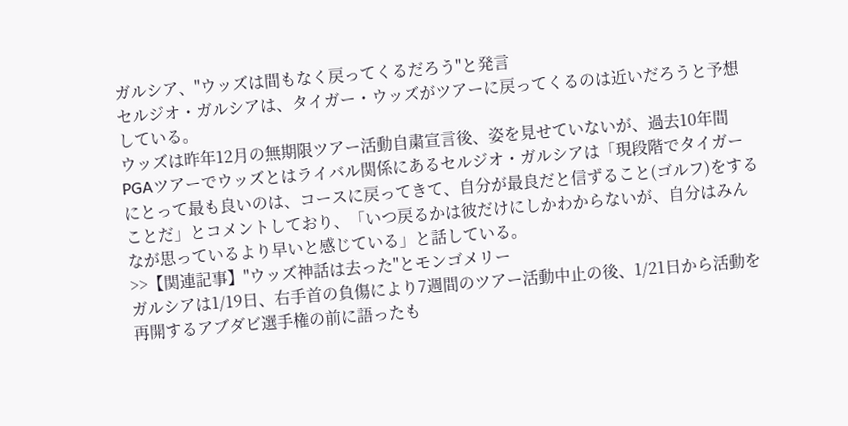ガルシア、"ウッズは間もなく戻ってくるだろう"と発言
セルジオ・ガルシアは、タイガー・ウッズがツアーに戻ってくるのは近いだろうと予想している。
ウッズは昨年12月の無期限ツアー活動自粛宣言後、姿を見せていないが、過去10年間PGAツアーでウッズとはライバル関係にあるセルジオ・ガルシアは「現段階でタイガーにとって最も良いのは、コースに戻ってきて、自分が最良だと信ずること(ゴルフ)をすることだ」とコメントしており、「いつ戻るかは彼だけにしかわからないが、自分はみんなが思っているより早いと感じている」と話している。
>>【関連記事】"ウッズ神話は去った"とモンゴメリー
ガルシアは1/19日、右手首の負傷により7週間のツアー活動中止の後、1/21日から活動を再開するアブダビ選手権の前に語ったも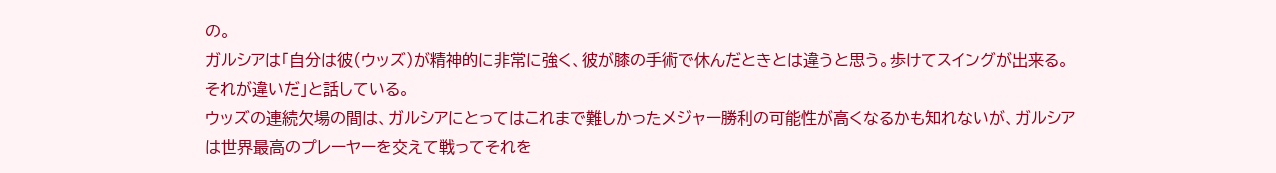の。
ガルシアは「自分は彼(ウッズ)が精神的に非常に強く、彼が膝の手術で休んだときとは違うと思う。歩けてスイングが出来る。それが違いだ」と話している。
ウッズの連続欠場の間は、ガルシアにとってはこれまで難しかったメジャー勝利の可能性が高くなるかも知れないが、ガルシアは世界最高のプレーヤーを交えて戦ってそれを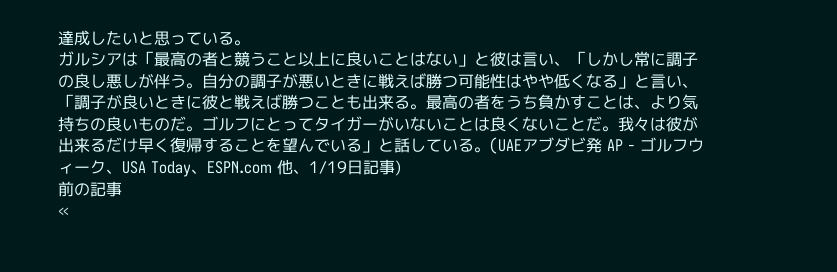達成したいと思っている。
ガルシアは「最高の者と競うこと以上に良いことはない」と彼は言い、「しかし常に調子の良し悪しが伴う。自分の調子が悪いときに戦えば勝つ可能性はやや低くなる」と言い、「調子が良いときに彼と戦えば勝つことも出来る。最高の者をうち負かすことは、より気持ちの良いものだ。ゴルフにとってタイガーがいないことは良くないことだ。我々は彼が出来るだけ早く復帰することを望んでいる」と話している。(UAEアブダビ発 AP - ゴルフウィーク、USA Today、ESPN.com 他、1/19日記事)
前の記事
«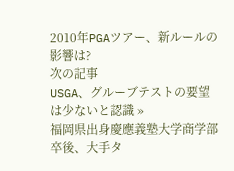2010年PGAツアー、新ルールの影響は?
次の記事
USGA、グルーブテストの要望は少ないと認識 »
福岡県出身慶應義塾大学商学部卒後、大手タ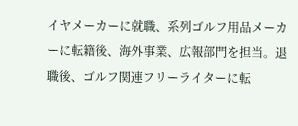イヤメーカーに就職、系列ゴルフ用品メーカーに転籍後、海外事業、広報部門を担当。退職後、ゴルフ関連フリーライターに転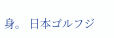身。 日本ゴルフジ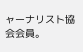ャーナリスト協会会員。